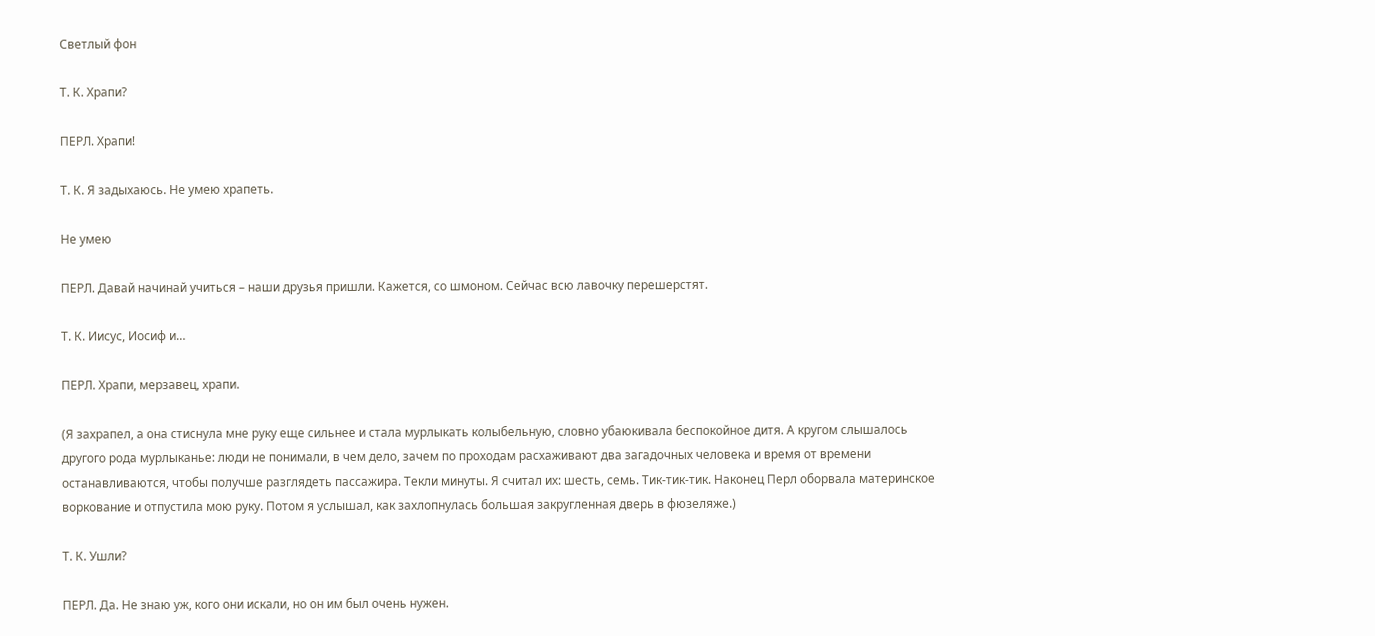Светлый фон

Т. К. Храпи?

ПЕРЛ. Храпи!

Т. К. Я задыхаюсь. Не умею храпеть.

Не умею

ПЕРЛ. Давай начинай учиться – наши друзья пришли. Кажется, со шмоном. Сейчас всю лавочку перешерстят.

Т. К. Иисус, Иосиф и…

ПЕРЛ. Храпи, мерзавец, храпи.

(Я захрапел, а она стиснула мне руку еще сильнее и стала мурлыкать колыбельную, словно убаюкивала беспокойное дитя. А кругом слышалось другого рода мурлыканье: люди не понимали, в чем дело, зачем по проходам расхаживают два загадочных человека и время от времени останавливаются, чтобы получше разглядеть пассажира. Текли минуты. Я считал их: шесть, семь. Тик-тик-тик. Наконец Перл оборвала материнское воркование и отпустила мою руку. Потом я услышал, как захлопнулась большая закругленная дверь в фюзеляже.)

Т. К. Ушли?

ПЕРЛ. Да. Не знаю уж, кого они искали, но он им был очень нужен.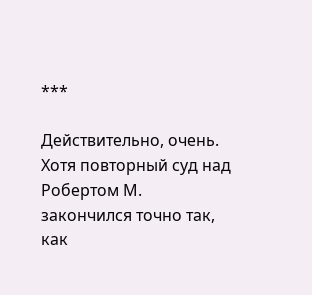***

Действительно, очень. Хотя повторный суд над Робертом М. закончился точно так, как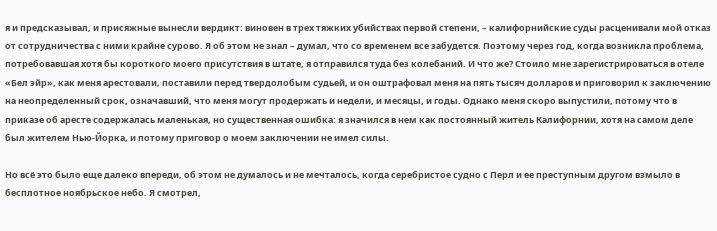я и предсказывал, и присяжные вынесли вердикт: виновен в трех тяжких убийствах первой степени, – калифорнийские суды расценивали мой отказ от сотрудничества с ними крайне сурово. Я об этом не знал – думал, что со временем все забудется. Поэтому через год, когда возникла проблема, потребовавшая хотя бы короткого моего присутствия в штате, я отправился туда без колебаний. И что же? Стоило мне зарегистрироваться в отеле «Бел эйр», как меня арестовали, поставили перед твердолобым судьей, и он оштрафовал меня на пять тысяч долларов и приговорил к заключению на неопределенный срок, означавший, что меня могут продержать и недели, и месяцы, и годы. Однако меня скоро выпустили, потому что в приказе об аресте содержалась маленькая, но существенная ошибка: я значился в нем как постоянный житель Калифорнии, хотя на самом деле был жителем Нью-Йорка, и потому приговор о моем заключении не имел силы.

Но всё это было еще далеко впереди, об этом не думалось и не мечталось, когда серебристое судно с Перл и ее преступным другом взмыло в бесплотное ноябрьское небо. Я смотрел,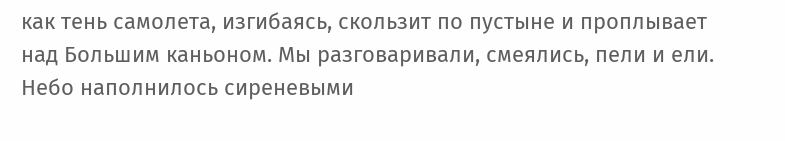как тень самолета, изгибаясь, скользит по пустыне и проплывает над Большим каньоном. Мы разговаривали, смеялись, пели и ели. Небо наполнилось сиреневыми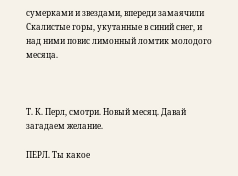сумерками и звездами, впереди замаячили Скалистые горы, укутанные в синий снег, и над ними повис лимонный ломтик молодого месяца.



Т. К. Перл, смотри. Новый месяц. Давай загадаем желание.

ПЕРЛ. Ты какое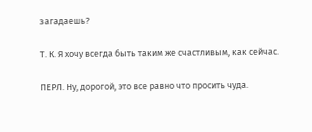загадаешь?

Т. К. Я хочу всегда быть таким же счастливым, как сейчас.

ПЕРЛ. Ну, дорогой, это все равно что просить чуда.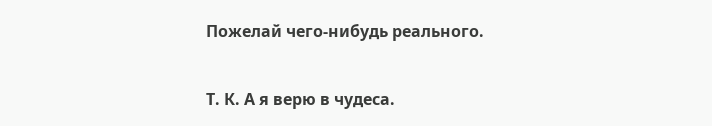Пожелай чего-нибудь реального.

Т. К. А я верю в чудеса.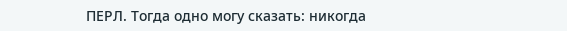ПЕРЛ. Тогда одно могу сказать: никогда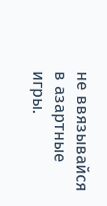не ввязывайся в азартные игры.